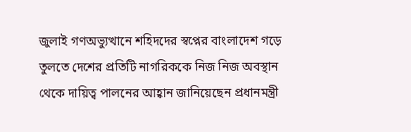জুলাই গণঅভ্যুত্থানে শহিদদের স্বপ্নের বাংলাদেশ গড়ে তুলতে দেশের প্রতিটি নাগরিককে নিজ নিজ অবস্থান থেকে দায়িত্ব পালনের আহ্বান জানিয়েছেন প্রধানমন্ত্রী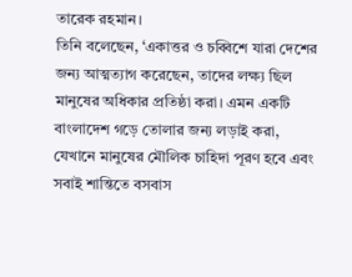তারেক রহমান।
তিনি বলেছেন, ‘একাত্তর ও চব্বিশে যারা দেশের জন্য আত্মত্যাগ করেছেন, তাদের লক্ষ্য ছিল মানুষের অধিকার প্রতিষ্ঠা করা। এমন একটি বাংলাদেশ গড়ে তোলার জন্য লড়াই করা, যেখানে মানুষের মৌলিক চাহিদা পূরণ হবে এবং সবাই শান্তিতে বসবাস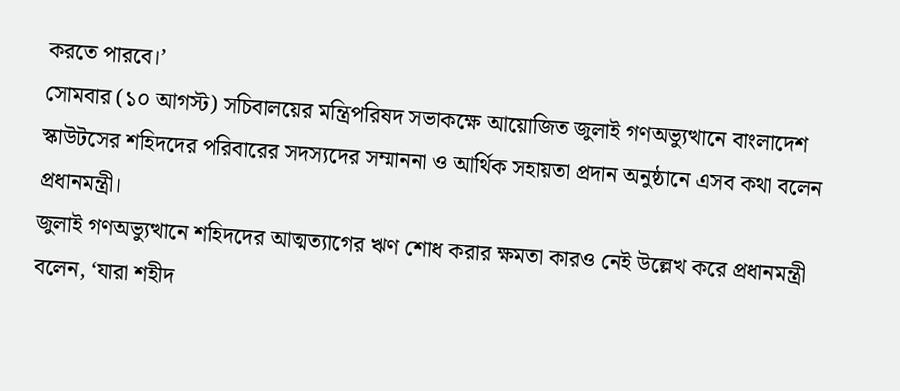করতে পারবে।’
সোমবার (১০ আগস্ট) সচিবালয়ের মন্ত্রিপরিষদ সভাকক্ষে আয়োজিত জুলাই গণঅভ্যুত্থানে বাংলাদেশ স্কাউটসের শহিদদের পরিবারের সদস্যদের সম্মাননা ও আর্থিক সহায়তা প্রদান অনুষ্ঠানে এসব কথা বলেন প্রধানমন্ত্রী।
জুলাই গণঅভ্যুত্থানে শহিদদের আত্মত্যাগের ঋণ শোধ করার ক্ষমতা কারও নেই উল্লেখ করে প্রধানমন্ত্রী বলেন, ‘যারা শহীদ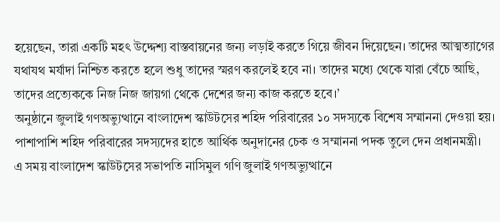হয়েছেন, তারা একটি মহৎ উদ্দেশ্য বাস্তবায়নের জন্য লড়াই করতে গিয়ে জীবন দিয়েছেন। তাদের আত্মত্যাগের যথাযথ মর্যাদা নিশ্চিত করতে হলে শুধু তাদের স্মরণ করলেই হবে না। তাদের মধ্যে থেকে যারা বেঁচে আছি, তাদের প্রত্যেককে নিজ নিজ জায়গা থেকে দেশের জন্য কাজ করতে হবে।’
অনুষ্ঠানে জুলাই গণঅভ্যুত্থানে বাংলাদেশ স্কাউটসের শহিদ পরিবারের ১০ সদস্যকে বিশেষ সম্মাননা দেওয়া হয়। পাশাপাশি শহিদ পরিবারের সদস্যদের হাতে আর্থিক অনুদানের চেক ও সম্মাননা পদক তুলে দেন প্রধানমন্ত্রী।
এ সময় বাংলাদেশ স্কাউটসের সভাপতি নাসিমুল গণি জুলাই গণঅভ্যুত্থানে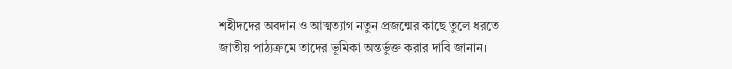শহীদদের অবদান ও আত্মত্যাগ নতুন প্রজন্মের কাছে তুলে ধরতে জাতীয় পাঠ্যক্রমে তাদের ভূমিকা অন্তর্ভুক্ত করার দাবি জানান।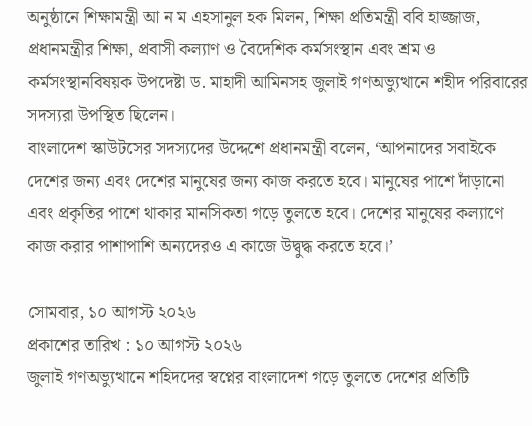অনুষ্ঠানে শিক্ষামন্ত্রী আ ন ম এহসানুল হক মিলন, শিক্ষা প্রতিমন্ত্রী ববি হাজ্জাজ, প্রধানমন্ত্রীর শিক্ষা, প্রবাসী কল্যাণ ও বৈদেশিক কর্মসংস্থান এবং শ্রম ও কর্মসংস্থানবিষয়ক উপদেষ্টা ড. মাহাদী আমিনসহ জুলাই গণঅভ্যুত্থানে শহীদ পরিবারের সদস্যরা উপস্থিত ছিলেন।
বাংলাদেশ স্কাউটসের সদস্যদের উদ্দেশে প্রধানমন্ত্রী বলেন, ‘আপনাদের সবাইকে দেশের জন্য এবং দেশের মানুষের জন্য কাজ করতে হবে। মানুষের পাশে দাঁড়ানো এবং প্রকৃতির পাশে থাকার মানসিকতা গড়ে তুলতে হবে। দেশের মানুষের কল্যাণে কাজ করার পাশাপাশি অন্যদেরও এ কাজে উদ্বুদ্ধ করতে হবে।’

সোমবার, ১০ আগস্ট ২০২৬
প্রকাশের তারিখ : ১০ আগস্ট ২০২৬
জুলাই গণঅভ্যুত্থানে শহিদদের স্বপ্নের বাংলাদেশ গড়ে তুলতে দেশের প্রতিটি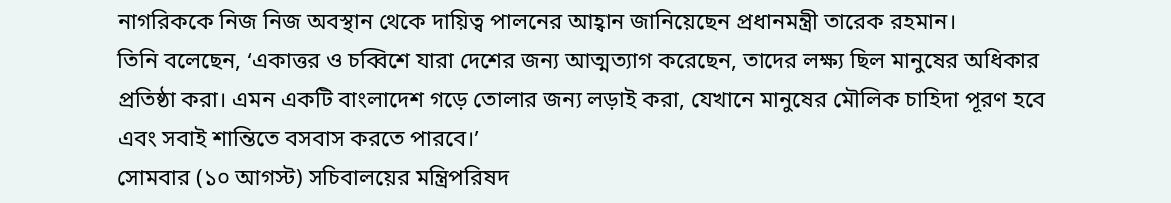নাগরিককে নিজ নিজ অবস্থান থেকে দায়িত্ব পালনের আহ্বান জানিয়েছেন প্রধানমন্ত্রী তারেক রহমান।
তিনি বলেছেন, ‘একাত্তর ও চব্বিশে যারা দেশের জন্য আত্মত্যাগ করেছেন, তাদের লক্ষ্য ছিল মানুষের অধিকার প্রতিষ্ঠা করা। এমন একটি বাংলাদেশ গড়ে তোলার জন্য লড়াই করা, যেখানে মানুষের মৌলিক চাহিদা পূরণ হবে এবং সবাই শান্তিতে বসবাস করতে পারবে।’
সোমবার (১০ আগস্ট) সচিবালয়ের মন্ত্রিপরিষদ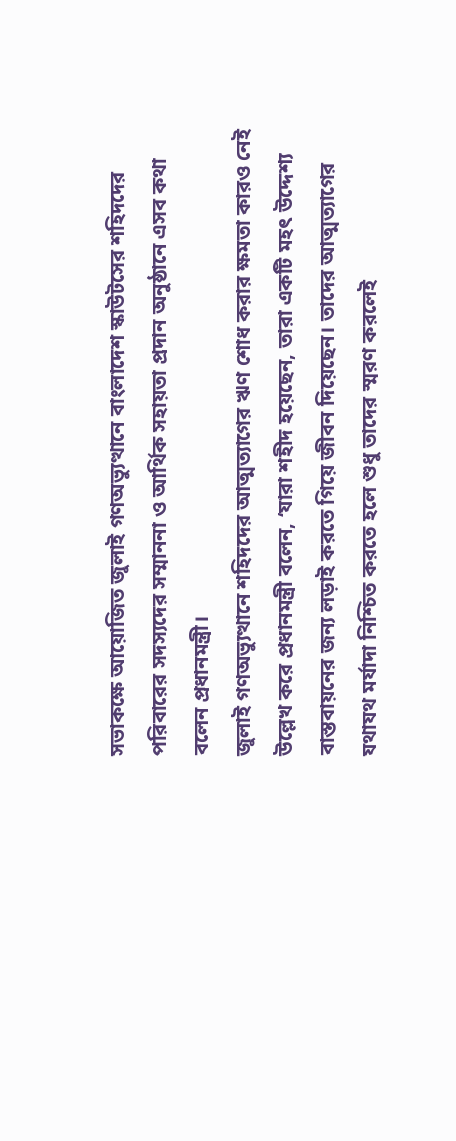সভাকক্ষে আয়োজিত জুলাই গণঅভ্যুত্থানে বাংলাদেশ স্কাউটসের শহিদদের পরিবারের সদস্যদের সম্মাননা ও আর্থিক সহায়তা প্রদান অনুষ্ঠানে এসব কথা বলেন প্রধানমন্ত্রী।
জুলাই গণঅভ্যুত্থানে শহিদদের আত্মত্যাগের ঋণ শোধ করার ক্ষমতা কারও নেই উল্লেখ করে প্রধানমন্ত্রী বলেন, ‘যারা শহীদ হয়েছেন, তারা একটি মহৎ উদ্দেশ্য বাস্তবায়নের জন্য লড়াই করতে গিয়ে জীবন দিয়েছেন। তাদের আত্মত্যাগের যথাযথ মর্যাদা নিশ্চিত করতে হলে শুধু তাদের স্মরণ করলেই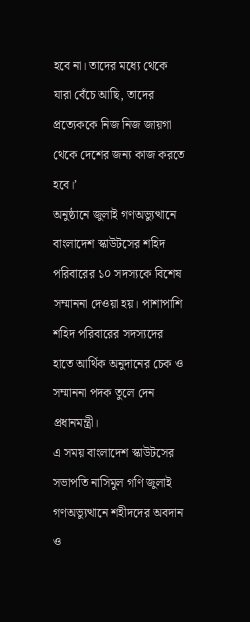হবে না। তাদের মধ্যে থেকে যারা বেঁচে আছি, তাদের প্রত্যেককে নিজ নিজ জায়গা থেকে দেশের জন্য কাজ করতে হবে।’
অনুষ্ঠানে জুলাই গণঅভ্যুত্থানে বাংলাদেশ স্কাউটসের শহিদ পরিবারের ১০ সদস্যকে বিশেষ সম্মাননা দেওয়া হয়। পাশাপাশি শহিদ পরিবারের সদস্যদের হাতে আর্থিক অনুদানের চেক ও সম্মাননা পদক তুলে দেন প্রধানমন্ত্রী।
এ সময় বাংলাদেশ স্কাউটসের সভাপতি নাসিমুল গণি জুলাই গণঅভ্যুত্থানে শহীদদের অবদান ও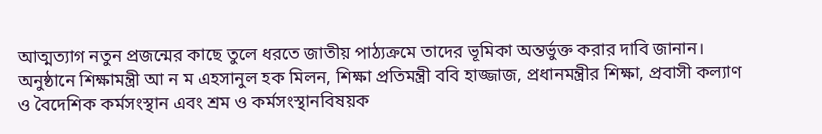আত্মত্যাগ নতুন প্রজন্মের কাছে তুলে ধরতে জাতীয় পাঠ্যক্রমে তাদের ভূমিকা অন্তর্ভুক্ত করার দাবি জানান।
অনুষ্ঠানে শিক্ষামন্ত্রী আ ন ম এহসানুল হক মিলন, শিক্ষা প্রতিমন্ত্রী ববি হাজ্জাজ, প্রধানমন্ত্রীর শিক্ষা, প্রবাসী কল্যাণ ও বৈদেশিক কর্মসংস্থান এবং শ্রম ও কর্মসংস্থানবিষয়ক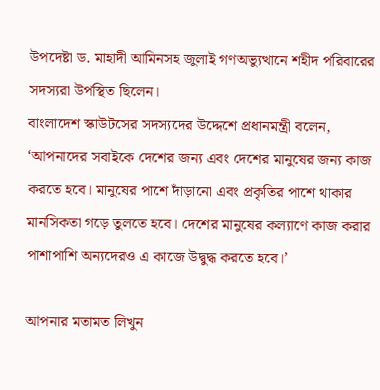উপদেষ্টা ড. মাহাদী আমিনসহ জুলাই গণঅভ্যুত্থানে শহীদ পরিবারের সদস্যরা উপস্থিত ছিলেন।
বাংলাদেশ স্কাউটসের সদস্যদের উদ্দেশে প্রধানমন্ত্রী বলেন, ‘আপনাদের সবাইকে দেশের জন্য এবং দেশের মানুষের জন্য কাজ করতে হবে। মানুষের পাশে দাঁড়ানো এবং প্রকৃতির পাশে থাকার মানসিকতা গড়ে তুলতে হবে। দেশের মানুষের কল্যাণে কাজ করার পাশাপাশি অন্যদেরও এ কাজে উদ্বুদ্ধ করতে হবে।’

আপনার মতামত লিখুন